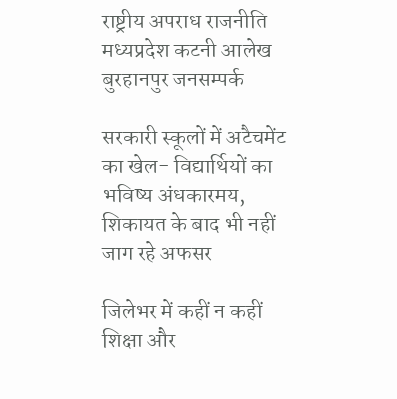राष्ट्रीय अपराध राजनीति मध्यप्रदेश कटनी आलेख बुरहानपुर जनसम्पर्क

सरकारी स्कूलों में अटैचमेंट का खेल- विद्यार्थियों का भविष्य अंधकारमय, शिकायत के बाद भी नहीं जाग रहे अफसर

जिलेभर में कहीं न कहीं शिक्षा और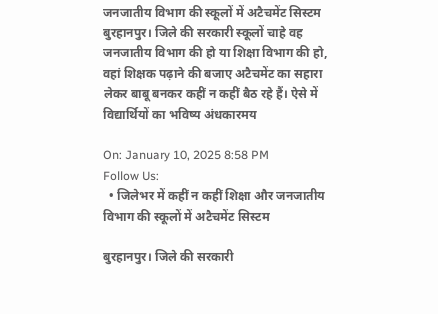जनजातीय विभाग की स्कूलों में अटैचमेंट सिस्टम बुरहानपुर। जिले की सरकारी स्कूलों चाहे वह जनजातीय विभाग की हो या शिक्षा विभाग की हो, वहां शिक्षक पढ़ाने की बजाए अटैचमेंट का सहारा लेकर बाबू बनकर कहीं न कहीं बैठ रहे हैं। ऐसे में विद्यार्थियों का भविष्य अंधकारमय

On: January 10, 2025 8:58 PM
Follow Us:
  • जिलेभर में कहीं न कहीं शिक्षा और जनजातीय विभाग की स्कूलों में अटैचमेंट सिस्टम

बुरहानपुर। जिले की सरकारी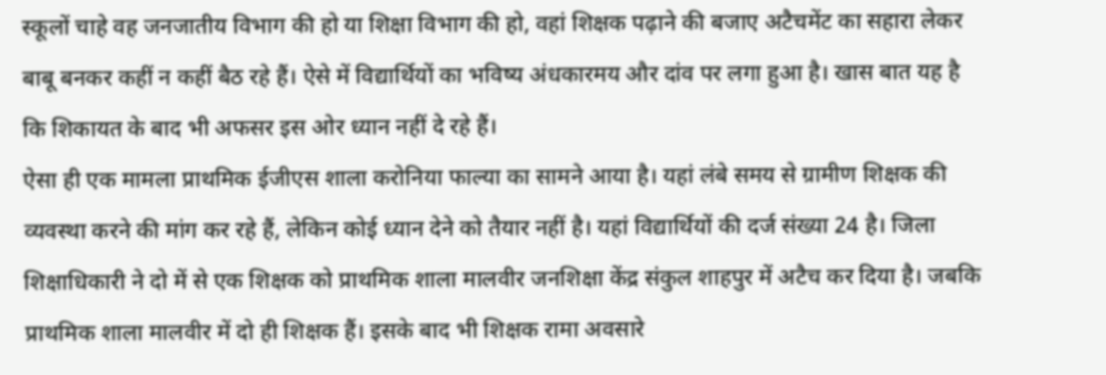स्कूलों चाहे वह जनजातीय विभाग की हो या शिक्षा विभाग की हो, वहां शिक्षक पढ़ाने की बजाए अटैचमेंट का सहारा लेकर बाबू बनकर कहीं न कहीं बैठ रहे हैं। ऐसे में विद्यार्थियों का भविष्य अंधकारमय और दांव पर लगा हुआ है। खास बात यह है कि शिकायत के बाद भी अफसर इस ओर ध्यान नहीं दे रहे हैं।
ऐसा ही एक मामला प्राथमिक ईजीएस शाला करोनिया फाल्या का सामने आया है। यहां लंबे समय से ग्रामीण शिक्षक की व्यवस्था करने की मांग कर रहे हैं, लेकिन कोई ध्यान देने को तैयार नहीं है। यहां विद्यार्थियों की दर्ज संख्या 24 है। जिला शिक्षाधिकारी ने दो में से एक शिक्षक को प्राथमिक शाला मालवीर जनशिक्षा केंद्र संकुल शाहपुर में अटैच कर दिया है। जबकि प्राथमिक शाला मालवीर में दो ही शिक्षक हैं। इसके बाद भी शिक्षक रामा अवसारे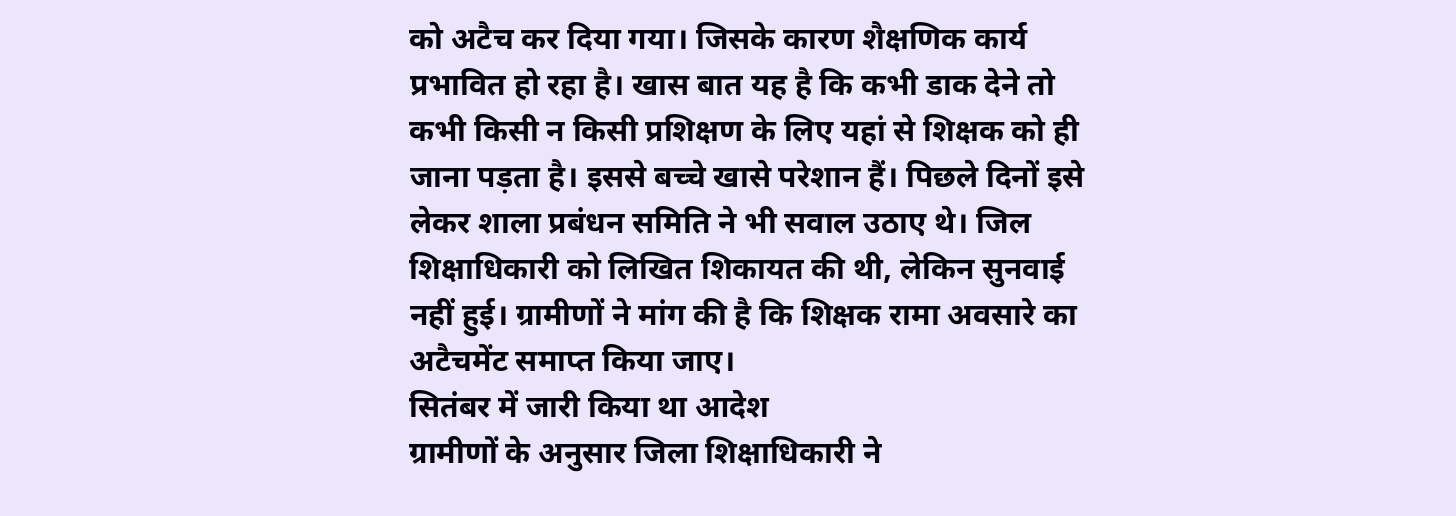को अटैच कर दिया गया। जिसके कारण शैक्षणिक कार्य प्रभावित हो रहा है। खास बात यह है कि कभी डाक देने तो कभी किसी न किसी प्रशिक्षण के लिए यहां से शिक्षक को ही जाना पड़ता है। इससे बच्चे खासे परेशान हैं। पिछले दिनों इसे लेकर शाला प्रबंधन समिति ने भी सवाल उठाए थे। जिल शिक्षाधिकारी को लिखित शिकायत की थी, लेकिन सुनवाई नहीं हुई। ग्रामीणों ने मांग की है कि शिक्षक रामा अवसारे का अटैचमेंट समाप्त किया जाए।
सितंबर में जारी किया था आदेश
ग्रामीणों के अनुसार जिला शिक्षाधिकारी ने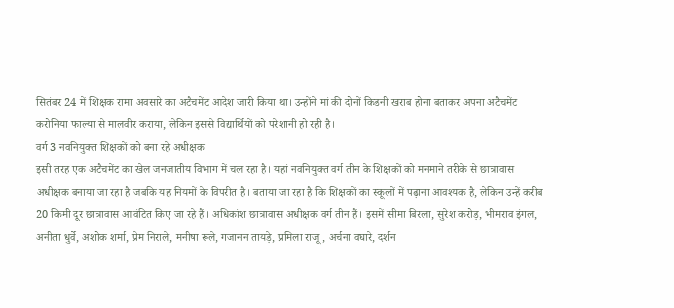सितंबर 24 में शिक्षक रामा अवसारे का अटैचमेंट आदेश जारी किया था। उन्होंने मां की दोनों किडनी खराब होना बताकर अपना अटैचमेंट करोनिया फाल्या से मालवीर कराया, लेकिन इससे विद्यार्थियों को परेशानी हो रही है।
वर्ग 3 नवनियुक्त शिक्षकों को बना रहे अधीक्षक
इसी तरह एक अटैचमेंट का खेल जनजातीय विभाग में चल रहा है। यहां नवनियुक्त वर्ग तीन के शिक्षकों को मनमाने तरीके से छात्रावास अधीक्षक बनाया जा रहा है जबकि यह नियमों के विपरीत है। बताया जा रहा है कि शिक्षकों का स्कूलों में पढ़ाना आवश्यक है, लेकिन उन्हें करीब 20 किमी दूर छात्रावास आवंटित किए जा रहे हैं। अधिकांश छात्रावास अधीक्षक वर्ग तीन हैं। इसमें सीमा बिरला, सुरेश करोड़, भीमराव इंगल, अनीता धुर्वे, अशोक शर्मा, प्रेम निराले, मनीषा रूले, गजानन तायड़े, प्रमिला राजू, अर्चना वघारे, दर्शन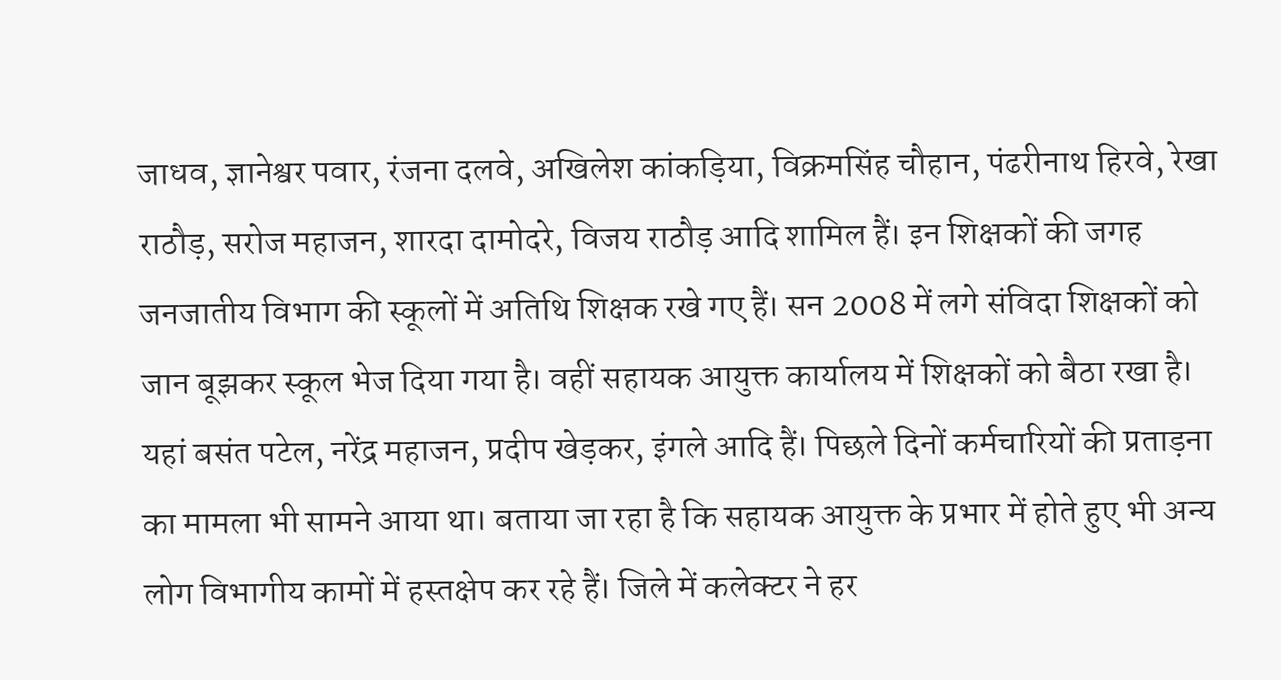जाधव, ज्ञानेश्वर पवार, रंजना दलवे, अखिलेश कांकड़िया, विक्रमसिंह चौहान, पंढरीनाथ हिरवे, रेखा राठौड़, सरोज महाजन, शारदा दामोदरे, विजय राठौड़ आदि शामिल हैं। इन शिक्षकों की जगह जनजातीय विभाग की स्कूलों में अतिथि शिक्षक रखे गए हैं। सन 2008 में लगे संविदा शिक्षकों को जान बूझकर स्कूल भेज दिया गया है। वहीं सहायक आयुक्त कार्यालय में शिक्षकों को बैठा रखा है। यहां बसंत पटेल, नरेंद्र महाजन, प्रदीप खेड़कर, इंगले आदि हैं। पिछले दिनों कर्मचारियों की प्रताड़ना का मामला भी सामने आया था। बताया जा रहा है कि सहायक आयुक्त के प्रभार में होते हुए भी अन्य लोग विभागीय कामों में हस्तक्षेप कर रहे हैं। जिले में कलेक्टर ने हर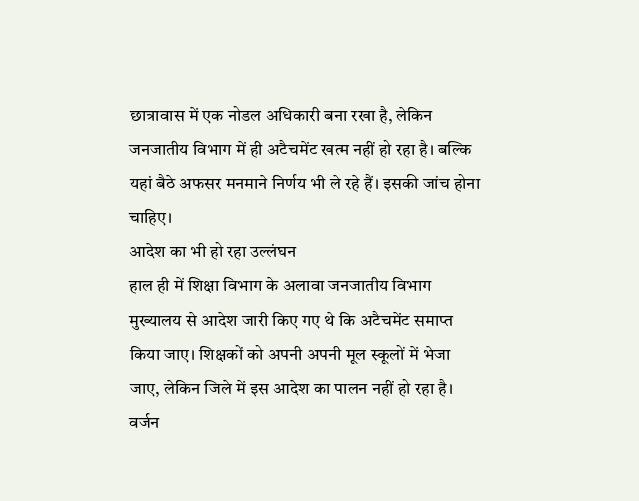छात्रावास में एक नोडल अधिकारी बना रखा है, लेकिन जनजातीय विभाग में ही अटैचमेंट खत्म नहीं हो रहा है। बल्कि यहां बैठे अफसर मनमाने निर्णय भी ले रहे हैं। इसकी जांच होना चाहिए।
आदेश का भी हो रहा उल्लंघन
हाल ही में शिक्षा विभाग के अलावा जनजातीय विभाग मुख्यालय से आदेश जारी किए गए थे कि अटैचमेंट समाप्त किया जाए। शिक्षकों को अपनी अपनी मूल स्कूलों में भेजा जाए, लेकिन जिले में इस आदेश का पालन नहीं हो रहा है।
वर्जन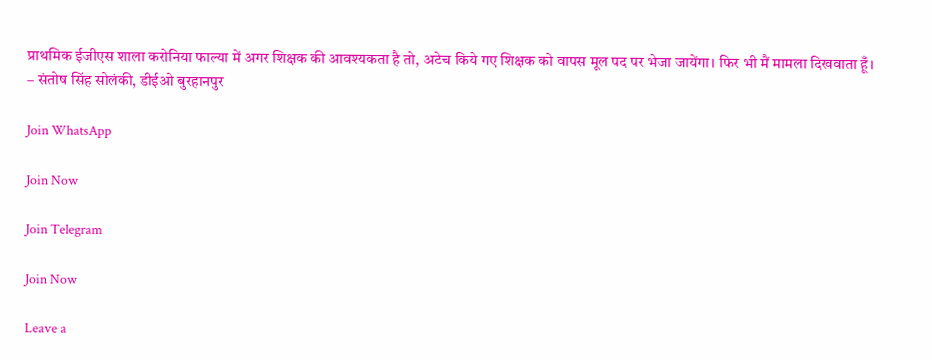प्राथमिक ईजीएस शाला करोनिया फाल्या में अगर शिक्षक की आवश्यकता है तो, अटेच किये गए शिक्षक को वापस मूल पद पर भेजा जायेंगा। फिर भी मैं मामला दिखवाता हूँ।
– संतोष सिंह सोलंकी, डीईओ बुरहानपुर

Join WhatsApp

Join Now

Join Telegram

Join Now

Leave a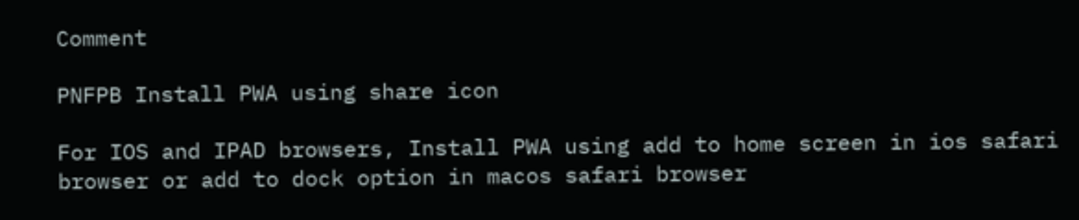Comment

PNFPB Install PWA using share icon

For IOS and IPAD browsers, Install PWA using add to home screen in ios safari browser or add to dock option in macos safari browser